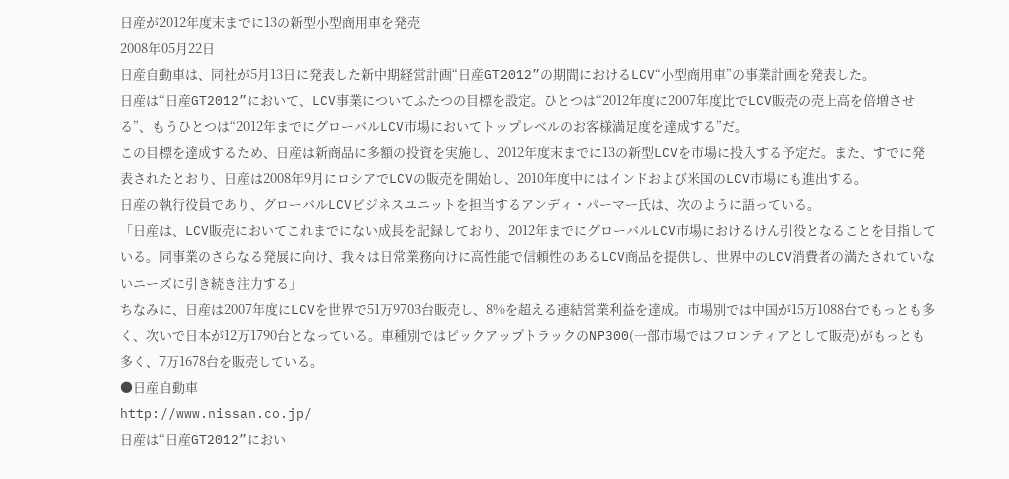日産が2012年度末までに13の新型小型商用車を発売
2008年05月22日
日産自動車は、同社が5月13日に発表した新中期経営計画“日産GT2012”の期間におけるLCV“小型商用車”の事業計画を発表した。
日産は“日産GT2012”において、LCV事業についてふたつの目標を設定。ひとつは“2012年度に2007年度比でLCV販売の売上高を倍増させる”、もうひとつは“2012年までにグローバルLCV市場においてトップレベルのお客様満足度を達成する”だ。
この目標を達成するため、日産は新商品に多額の投資を実施し、2012年度末までに13の新型LCVを市場に投入する予定だ。また、すでに発表されたとおり、日産は2008年9月にロシアでLCVの販売を開始し、2010年度中にはインドおよび米国のLCV市場にも進出する。
日産の執行役員であり、グローバルLCVビジネスユニットを担当するアンディ・パーマー氏は、次のように語っている。
「日産は、LCV販売においてこれまでにない成長を記録しており、2012年までにグローバルLCV市場におけるけん引役となることを目指している。同事業のさらなる発展に向け、我々は日常業務向けに高性能で信頼性のあるLCV商品を提供し、世界中のLCV消費者の満たされていないニーズに引き続き注力する」
ちなみに、日産は2007年度にLCVを世界で51万9703台販売し、8%を超える連結営業利益を達成。市場別では中国が15万1088台でもっとも多く、次いで日本が12万1790台となっている。車種別ではピックアップトラックのNP300(一部市場ではフロンティアとして販売)がもっとも多く、7万1678台を販売している。
●日産自動車
http://www.nissan.co.jp/
日産は“日産GT2012”におい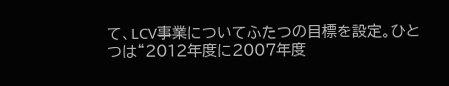て、LCV事業についてふたつの目標を設定。ひとつは“2012年度に2007年度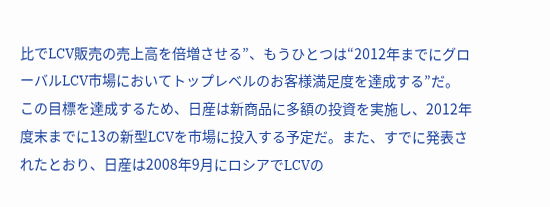比でLCV販売の売上高を倍増させる”、もうひとつは“2012年までにグローバルLCV市場においてトップレベルのお客様満足度を達成する”だ。
この目標を達成するため、日産は新商品に多額の投資を実施し、2012年度末までに13の新型LCVを市場に投入する予定だ。また、すでに発表されたとおり、日産は2008年9月にロシアでLCVの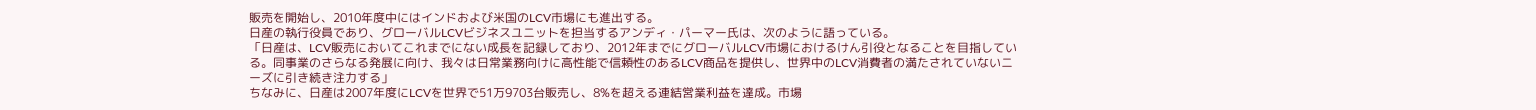販売を開始し、2010年度中にはインドおよび米国のLCV市場にも進出する。
日産の執行役員であり、グローバルLCVビジネスユニットを担当するアンディ・パーマー氏は、次のように語っている。
「日産は、LCV販売においてこれまでにない成長を記録しており、2012年までにグローバルLCV市場におけるけん引役となることを目指している。同事業のさらなる発展に向け、我々は日常業務向けに高性能で信頼性のあるLCV商品を提供し、世界中のLCV消費者の満たされていないニーズに引き続き注力する」
ちなみに、日産は2007年度にLCVを世界で51万9703台販売し、8%を超える連結営業利益を達成。市場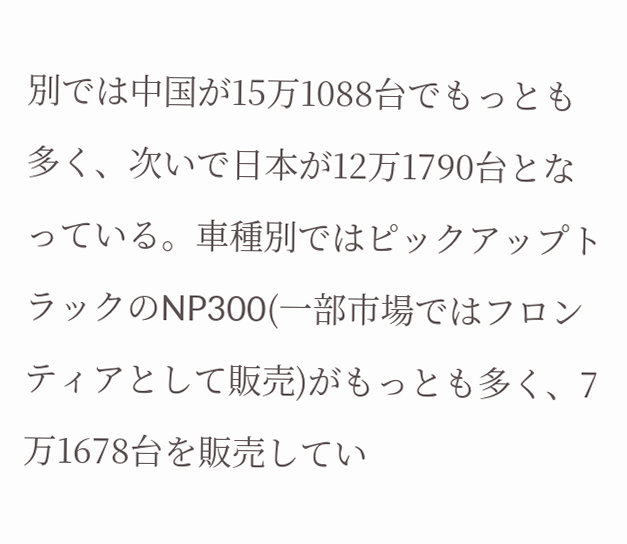別では中国が15万1088台でもっとも多く、次いで日本が12万1790台となっている。車種別ではピックアップトラックのNP300(一部市場ではフロンティアとして販売)がもっとも多く、7万1678台を販売してい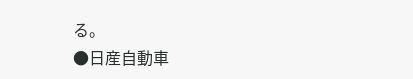る。
●日産自動車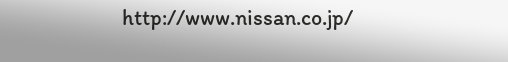http://www.nissan.co.jp/